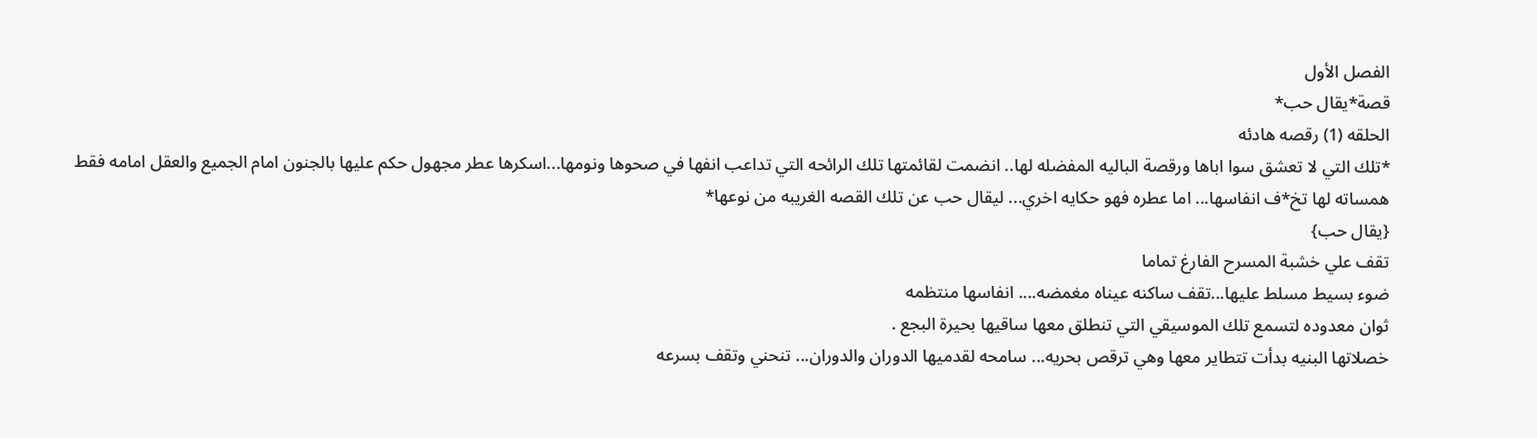الفصل الأول
قصة*يقال حب*
الحلقه (1) رقصه هادئه
*تلك التي لا تعشق سوا اباها ورقصة الباليه المفضله لها.. انضمت لقائمتها تلك الرائحه التي تداعب انفها في صحوها ونومها...اسكرها عطر مجهول حكم عليها بالجنون امام الجميع والعقل امامه فقط
همساته لها تخ*ف انفاسها... اما عطره فهو حكايه اخري... ليقال حب عن تلك القصه الغريبه من نوعها*
{يقال حب}
تقف علي خشبة المسرح الفارغ تماما
ضوء بسيط مسلط عليها...تقف ساكنه عيناه مغمضه.... انفاسها منتظمه
ثوان معدوده لتسمع تلك الموسيقي التي تنطلق معها ساقيها بحيرة البجع .
خصلاتها البنيه بدأت تتطاير معها وهي ترقص بحريه... سامحه لقدميها الدوران والدوران... تنحني وتقف بسرعه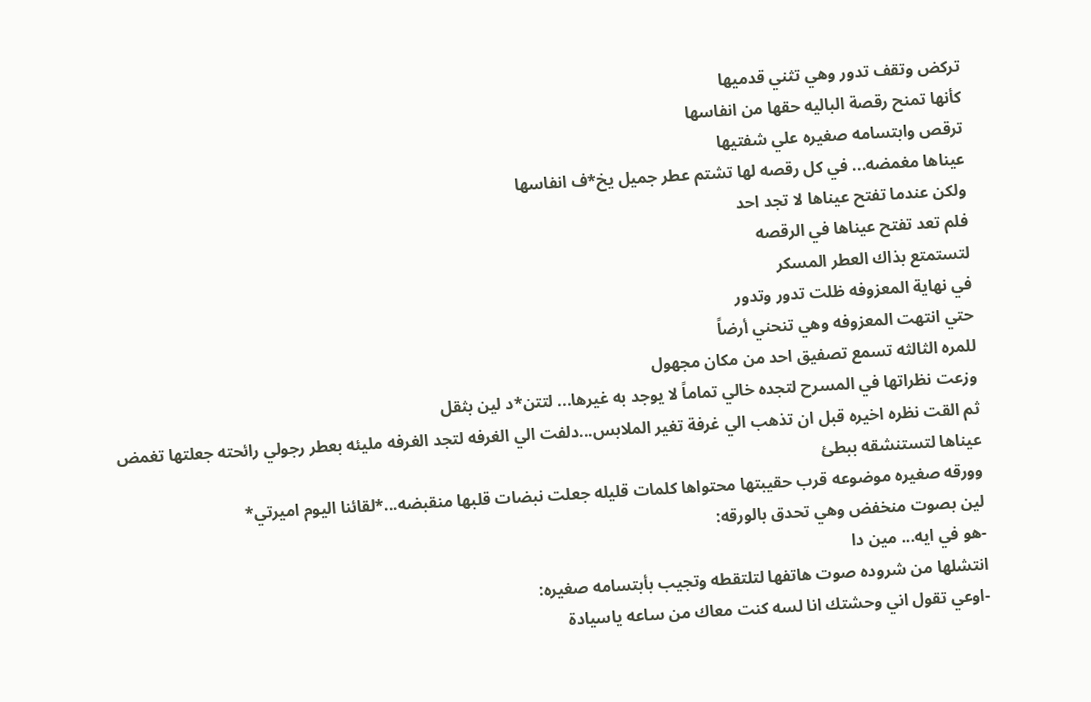تركض وتقف تدور وهي تثني قدميها
كأنها تمنح رقصة الباليه حقها من انفاسها
ترقص وابتسامه صغيره علي شفتيها
عيناها مغمضه... في كل رقصه لها تشتم عطر جميل يخ*ف انفاسها
ولكن عندما تفتح عيناها لا تجد احد
فلم تعد تفتح عيناها في الرقصه
لتستمتع بذاك العطر المسكر
في نهاية المعزوفه ظلت تدور وتدور
حتي انتهت المعزوفه وهي تنحني أرضاً
للمره الثالثه تسمع تصفيق احد من مكان مجهول
وزعت نظراتها في المسرح لتجده خالي تماماً لا يوجد به غيرها... لتتن*د لين بثقل
ثم القت نظره اخيره قبل ان تذهب الي غرفة تغير الملابس...دلفت الي الغرفه لتجد الغرفه مليئه بعطر رجولي رائحته جعلتها تغمض عيناها لتستنشقه ببطئ
وورقه صغيره موضوعه قرب حقيبتها محتواها كلمات قليله جعلت نبضات قلبها منقبضه...*لقائنا اليوم اميرتي*
لين بصوت منخفض وهي تحدق بالورقه:
-هو في ايه... مين دا
انتشلها من شروده صوت هاتفها لتلتقطه وتجيب بأبتسامه صغيره:
-اوعي تقول اني وحشتك انا لسه كنت معاك من ساعه ياسيادة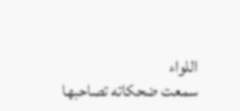اللواء
سمعت ضحكاته تصاحبها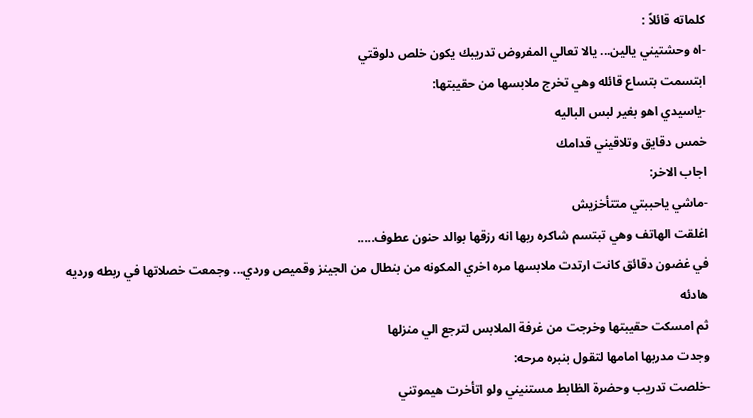كلماته قائلاً :
-اه وحشتيني يالين... يالا تعالي المفروض تدريبك يكون خلص دلوقتي
ابتسمت بتساع قائله وهي تخرج ملابسها من حقيبتها:
-ياسيدي اهو بغير لبس الباليه
خمس دقايق وتلاقيني قدامك
اجاب الاخر:
-ماشي ياحببتي متتأخزيش
اغلقت الهاتف وهي تبتسم شاكره ربها انه رزقها بوالد حنون عطوف.....
في غضون دقائق كانت ارتدت ملابسها مره اخري المكونه من بنطال من الجينز وقميص وردي... وجمعت خصلاتها في ربطه ورديه هادئه
ثم امسكت حقيبتها وخرجت من غرفة الملابس لترجع الي منزلها
وجدت مدربها امامها لتقول بنبره مرحه:
-خلصت تدريب وحضرة الظابط مستنيني ولو اتأخرت هيموتني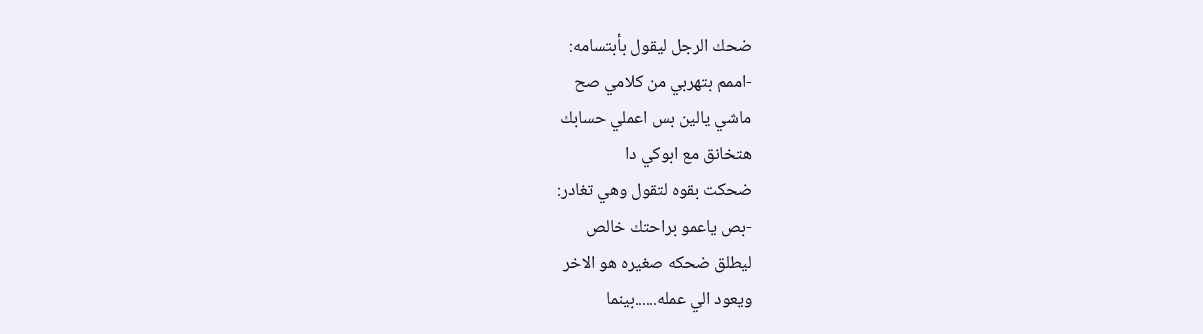ضحك الرجل ليقول بأبتسامه:
-اممم بتهربي من كلامي صح
ماشي يالين بس اعملي حسابك
هتخانق مع ابوكي دا
ضحكت بقوه لتقول وهي تغادر:
-بص ياعمو براحتك خالص
ليطلق ضحكه صغيره هو الاخر
ويعود الي عمله......بينما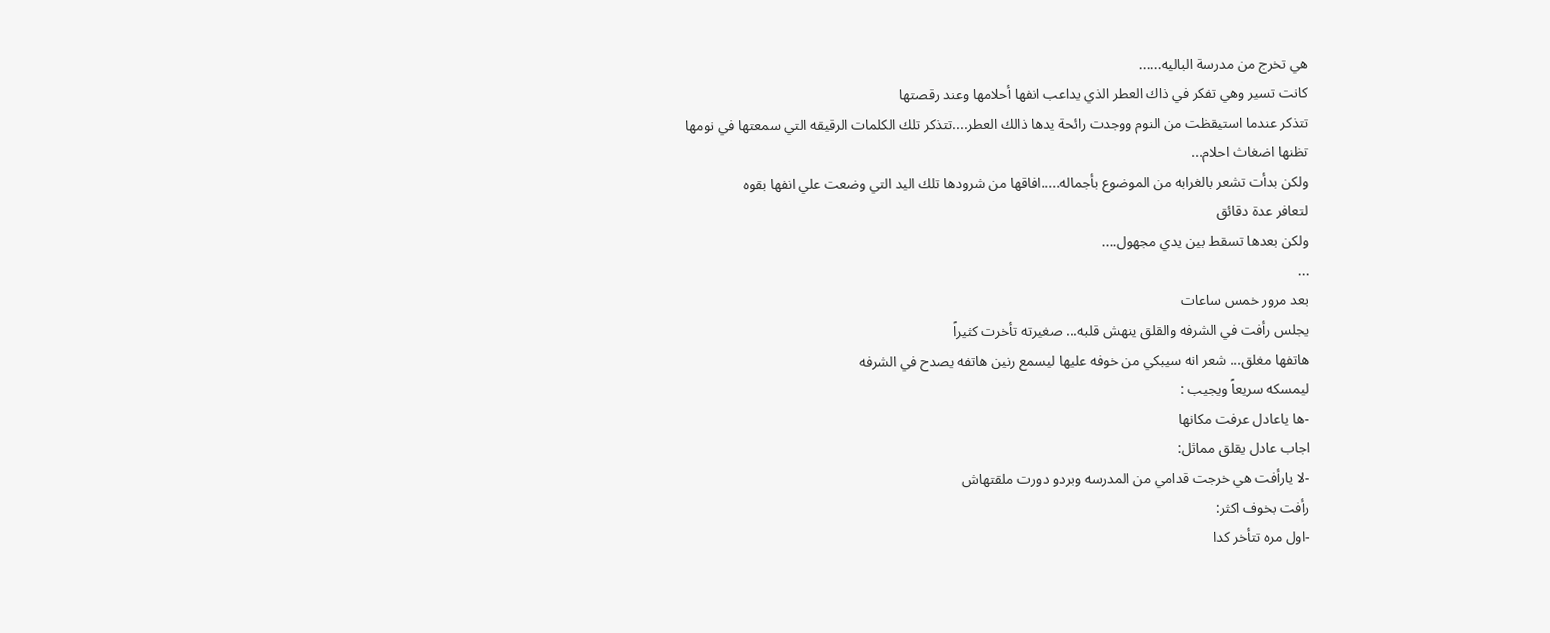هي تخرج من مدرسة الباليه......
كانت تسير وهي تفكر في ذاك العطر الذي يداعب انفها أحلامها وعند رقصتها
تتذكر عندما استيقظت من النوم ووجدت رائحة يدها ذالك العطر....تتذكر تلك الكلمات الرقيقه التي سمعتها في نومها
تظنها اضغاث احلام...
ولكن بدأت تشعر بالغرابه من الموضوع بأجماله.....افاقها من شرودها تلك اليد التي وضعت علي انفها بقوه
لتعافر عدة دقائق
ولكن بعدها تسقط بين يدي مجهول....
...
بعد مرور خمس ساعات
يجلس رأفت في الشرفه والقلق ينهش قلبه... صغيرته تأخرت كثيراً
هاتفها مغلق... شعر انه سيبكي من خوفه عليها ليسمع رنين هاتفه يصدح في الشرفه
ليمسكه سريعاً ويجيب :
-ها ياعادل عرفت مكانها
اجاب عادل يقلق مماثل:
-لا يارأفت هي خرجت قدامي من المدرسه وبردو دورت ملقتهاش
رأفت بخوف اكثر:
-اول مره تتأخر كدا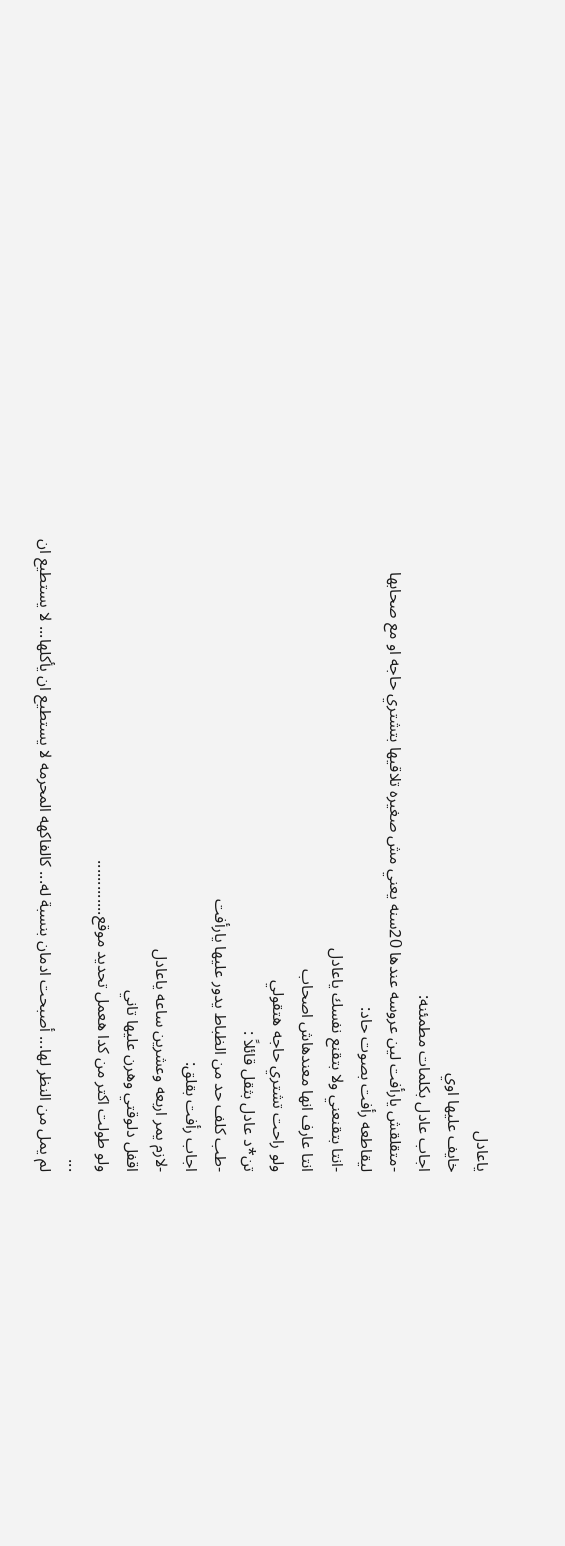ياعادل
خايف عليها اوي
اجاب عادل بكلمات مطمئنه:
-متقلقش يارأفت لين عروسه عندها 20سنه يعني مش صغيره تلاقيها بتشتري حاجه او مع صحابها
ليقاطعه رأفت بصوت حاد:
-انتا بتقنعني ولا بتقنع نفسك ياعادل
انتا عارف انها معندهاش اصحاب
ولو راحت تشتري حاجه هتقولي
تن*د عادل بثقل قائلاً :
-طب كلف حد من الظباط يدور عليها يارأفت
اجاب رأفت بقلق:
-لازم يمر اربعه وعشرين ساعه ياعادل
اقفل دلوقتي وهرن عليها تاني
ولو طولت اكتر من كدا هعمل تحديد موقع.............
...
لم يمل من النظر لها... أصبحت ادمان بنسبة له... كالفاكهه المحرمه لا يستطيع ان يأكلها... لا يستطيع ان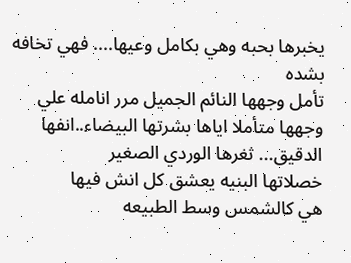يخبرها بحبه وهي بكامل وعيها.... فهي تخافه بشده
تأمل وجهها النائم الجميل مرر انامله علي وجهها متأملا اياها بشرتها البيضاء..انفها الدقيق... ثغرها الوردي الصغير
خصلاتها البنيه يعشق كل انش فيها
هي كالشمس وسط الطبيعه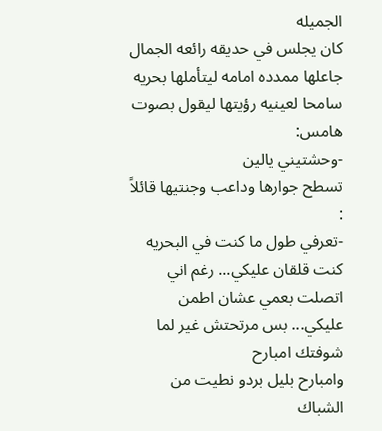الجميله
كان يجلس في حديقه رائعه الجمال
جاعلها ممدده امامه ليتأملها بحريه
سامحا لعينيه رؤيتها ليقول بصوت هامس:
-وحشتيني يالين
تسطح جوارها وداعب وجنتيها قائلاً :
-تعرفي طول ما كنت في البحريه كنت قلقان عليكي... رغم اني اتصلت بعمي عشان اطمن عليكي... بس مرتحتش غير لما شوفتك امبارح
وامبارح بليل بردو نطيت من الشباك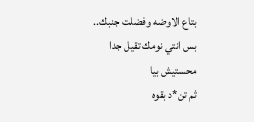بتاع الاوضه وفضلت جنبك.. بس انتي نومك تقيل جدا محستيش بيا
ثم تن*د بقوه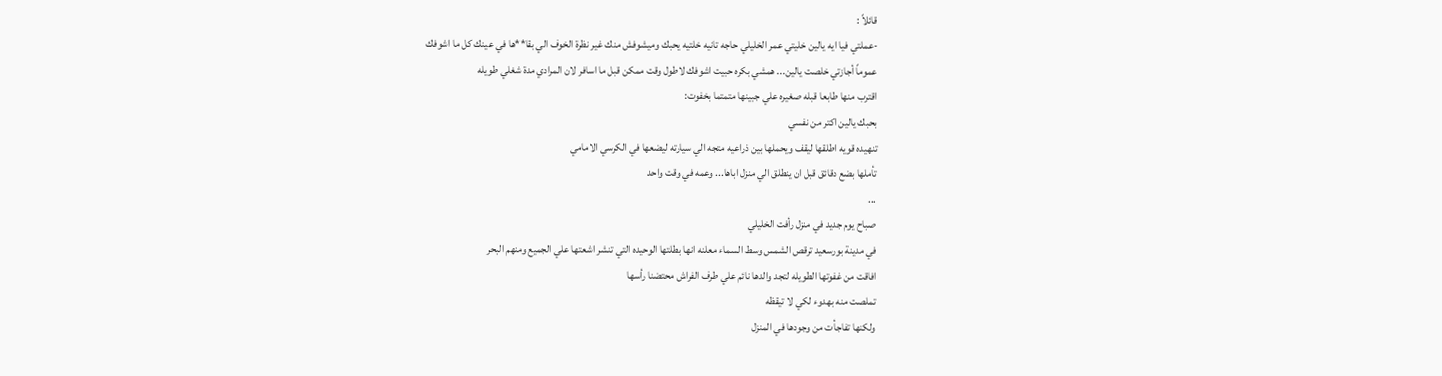قائلاً :
-عملتي فيا ايه يالين خليتي عمر الخليلي حاجه تانيه خلتيه يحبك وميشوفش منك غير نظرة الخوف الي بقا**ها في عينك كل ما اشوفك
عموماً أجازتي خلصت يالين... همشي بكره حبيت اشوفك لاطول وقت ممكن قبل ما اسافر لان المرادي مدة شغلي طويله
اقترب منها طابعا قبله صغيره علي جبينها متمتما بخفوت:
بحبك يالين اكتر من نفسي
تنهيده قويه اطلقها ليقف ويحملها بين ذراعيه متجه الي سيارته ليضعها في الكرسي الامامي
تأملها بضع دقائق قبل ان ينطلق الي منزل اباها... وعمه في وقت واحد
...
صباح يوم جديد في منزل رأفت الخليلي
في مدينة بورسعيد ترقص الشمس وسط السماء معلنه انها بطلتها الوحيده التي تنشر اشعتها علي الجميع ومنهم البحر
افاقت من غفوتها الطويله لتجد والدها نائم علي طرف الفراش محتضنا رأسها
تملصت منه بهدوء لكي لا تيقظه
ولكنها تفاجأت من وجودها في المنزل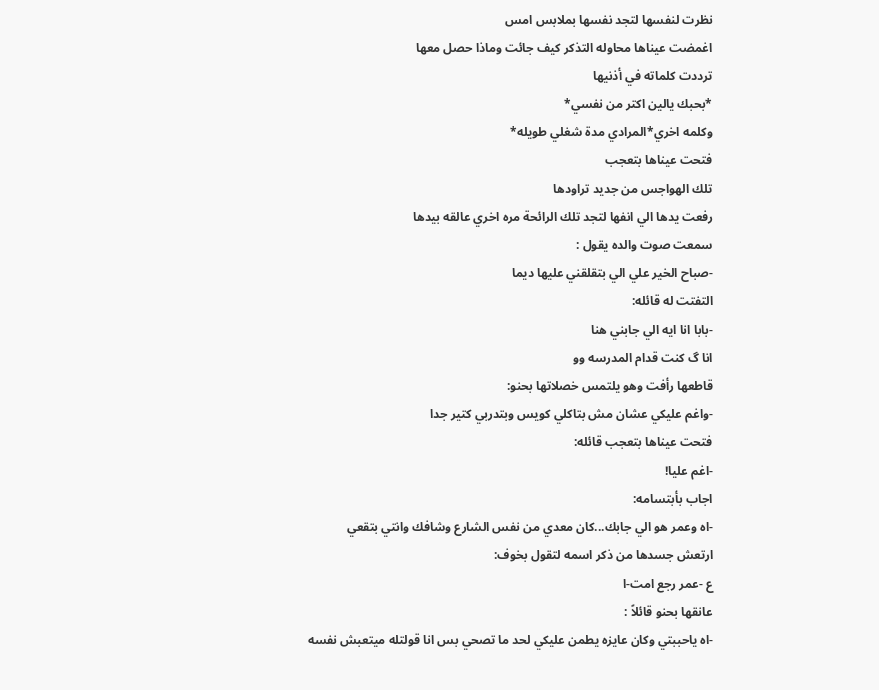نظرت لنفسها لتجد نفسها بملابس امس
اغمضت عيناها محاوله التذكر كيف جائت وماذا حصل معها
ترددت كلماته في أذنيها
*بحبك يالين اكتر من نفسي*
وكلمه اخري*المرادي مدة شغلي طويله*
فتحت عيناها بتعجب
تلك الهواجس من جديد تراودها
رفعت يدها الي انفها لتجد تلك الرائحة مره اخري عالقه بيدها
سمعت صوت والده يقول :
-صباح الخير علي الي بتقلقني عليها ديما
التفتت له قائله:
-بابا انا ايه الي جابني هنا
انا گ كنت قدام المدرسه وو
قاطعها رأفت وهو يلتمس خصلاتها بحنو:
-واغم عليكي عشان مش بتاكلي كويس وبتدربي كتير جدا
فتحت عيناها بتعجب قائله:
-اغم عليا!
اجاب بأبتسامه:
-اه وعمر هو الي جابك...كان معدي من نفس الشارع وشافك وانتي بتقعي
ارتعش جسدها من ذكر اسمه لتقول بخوف:
ع -عمر رجع امت-ا
عانقها بحنو قائلاً :
-اه ياحببتي وكان عايزه يطمن عليكي لحد ما تصحي بس انا قولتله ميتعبش نفسه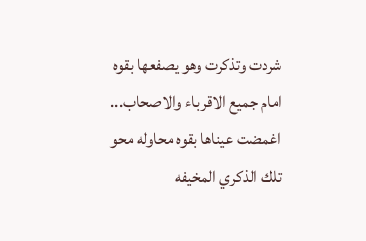شردت وتذكرت وهو يصفعها بقوه امام جميع الاقرباء والاصحاب... اغمضت عيناها بقوه محاوله محو تلك الذكري المخيفه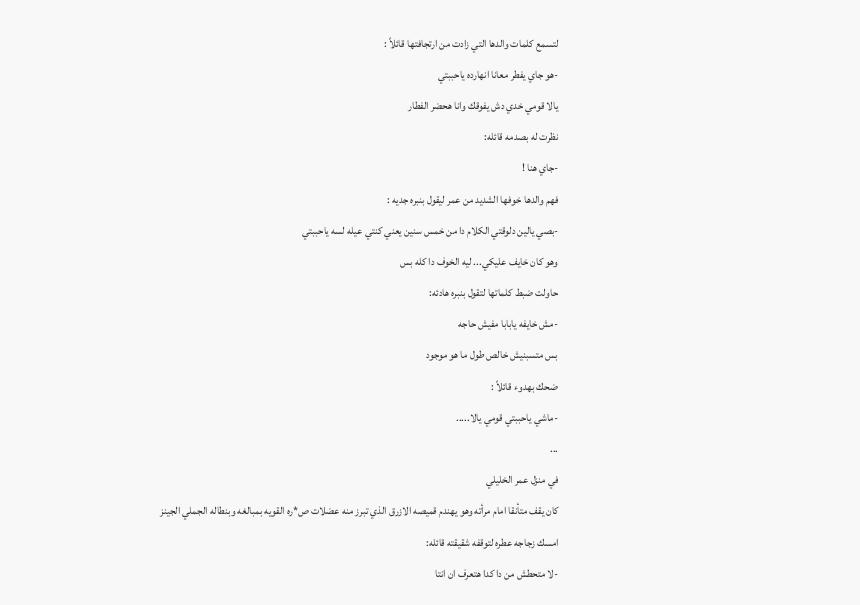لتسمع كلمات والدها التي زادت من ارتجافتها قائلاً :
-هو جاي يفطر معانا انهارده ياحببتي
يالا قومي خدي دش يفوقك وانا هحضر الفطار
نظرت له بصدمه قائله:
-جاي هنا !
فهم والدها خوفها الشديد من عمر ليقول بنبره جديه :
-بصي يالين دلوقتي الكلام دا من خمس سنين يعني كنتي عيله لسه ياحببتي
وهو كان خايف عليكي... ليه الخوف دا كله بس
حاولت ضبط كلماتها لتقول بنبره هادئه:
-مش خايفه يابابا مفيش حاجه
بس متسبنيش خالص طول ما هو موجود
ضحك بهدوء قائلاً :
-ماشي ياحببتي قومي يالا.....
...
في منزل عمر الخليلي
كان يقف متأنقا امام مرأته وهو يهندم قميصه الازرق الذي تبرز منه عضلات ص*ره القويه بمبالغه وبنطاله الجملي الجينز
امسك زجاجه عطره لتوقفه شقيقته قائله:
-لا متحطش من دا كدا هتعرف ان انتا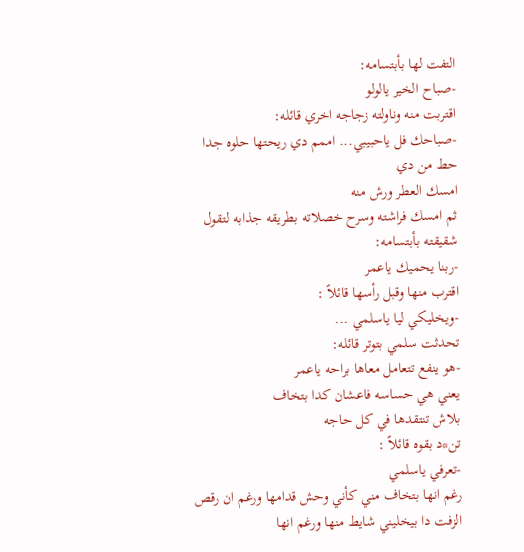التفت لها بأبتسامه:
-صباح الخير يالولو
اقتربت منه وناولته زجاجه اخري قائله:
-صباحك فل ياحبيبي... اممم دي ريحتها حلوه جدا حط من دي
امسك العطر ورش منه
ثم امسك فراشته وسرح خصلاته بطريقه جذابه لتقول شقيقته بأبتسامه:
-ربنا يحميك ياعمر
اقترب منها وقبل رأسها قائلاً :
-ويخليكي ليا ياسلمي ...
تحدثت سلمي بتوتر قائله:
-هو ينفع تتعامل معاها براحه ياعمر
يعني هي حساسه فاعشان كدا بتخاف
بلاش تنتقدها في كل حاجه
تن*د بقوه قائلاً :
-تعرفي ياسلمي
رغم انها بتخاف مني كأني وحش قدامها ورغم ان رقص الزفت دا بيخليني شايط منها ورغم انها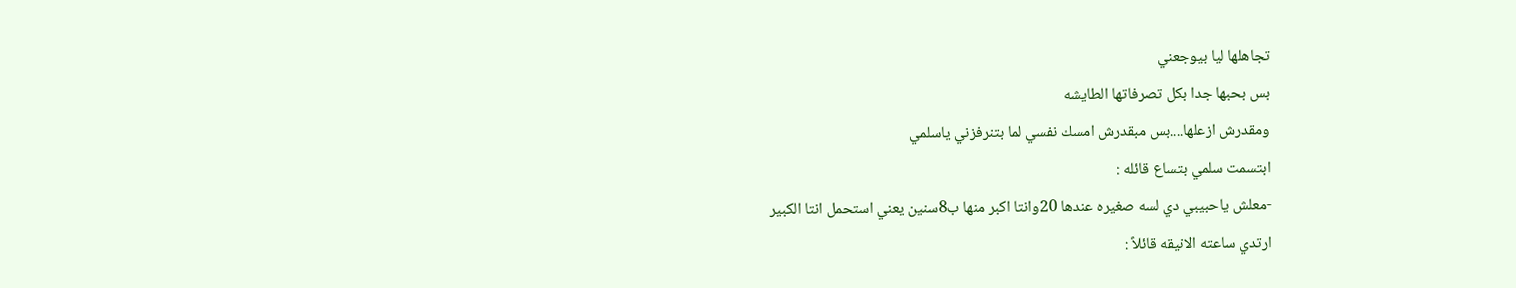تجاهلها ليا بيوجعني
بس بحبها جدا بكل تصرفاتها الطايشه
ومقدرش ازعلها....بس مبقدرش امسك نفسي لما بتنرفزني ياسلمي
ابتسمت سلمي بتساع قائله :
-معلش ياحبيبي دي لسه صغيره عندها 20وانتا اكبر منها ب8سنين يعني استحمل انتا الكبير
ارتدي ساعته الانيقه قائلاً :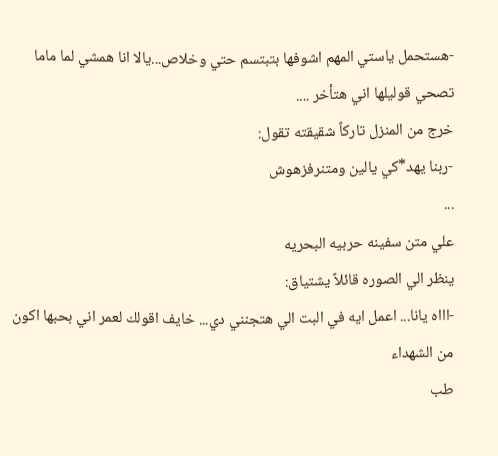-هستحمل ياستي المهم اشوفها بتبتسم حتي وخلاص...يالا انا همشي لما ماما تصحي قوليلها اني هتأخر ....
خرج من المنزل تاركاً شقيقته تقول:
-ربنا يهد*كي يالين ومتنرفزهوش
...
علي متن سفينه حربيه البحريه
ينظر الي الصوره قائلاً يشتياق:
-اااه يانا... اعمل ايه في البت الي هتجنني دي... خايف اقولك لعمر اني بحبها اكون من الشهداء
طب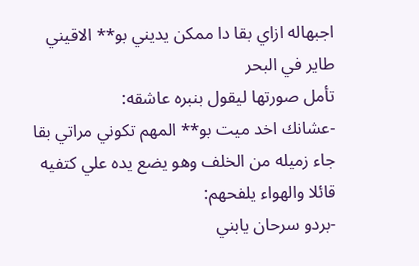اجبهاله ازاي بقا دا ممكن يديني بو** الاقيني طاير في البحر
تأمل صورتها ليقول بنبره عاشقه:
-عشانك اخد ميت بو** المهم تكوني مراتي بقا
جاء زميله من الخلف وهو يضع يده علي كتفيه قائلا والهواء يلفحهم:
-بردو سرحان يابني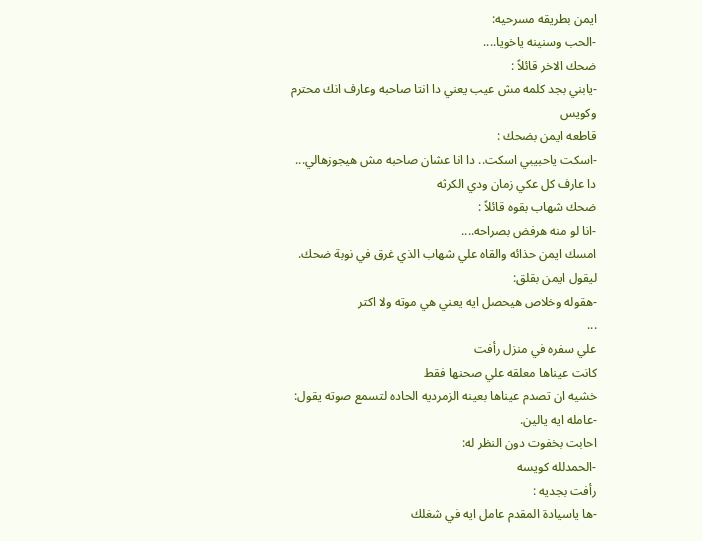ايمن بطريقه مسرحيه:
-الحب وسنينه ياخويا....
ضحك الاخر قائلاً :
-يابني بجد كلمه مش عيب يعني دا انتا صاحبه وعارف انك محترم وكويس
قاطعه ايمن بضحك :
-اسكت ياحبيبي اسكت.. دا انا عشان صاحبه مش هيجوزهالي... دا عارف كل عكي زمان ودي الكرثه
ضحك شهاب بقوه قائلاً :
-انا لو منه هرفض بصراحه....
امسك ايمن حذائه والقاه علي شهاب الذي غرق في نوبة ضحك.
ليقول ايمن بقلق:
-هقوله وخلاص هيحصل ايه يعني هي موته ولا اكتر
...
علي سفره في منزل رأفت
كانت عيناها معلقه علي صحنها فقط
خشيه ان تصدم عيناها بعينه الزمرديه الحاده لتسمع صوته يقول:
-عامله ايه يالين.
احابت بخفوت دون النظر له:
-الحمدلله كويسه
رأفت بجديه :
-ها ياسيادة المقدم عامل ايه في شغلك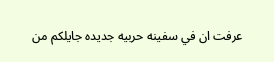عرفت ان في سفينه حربيه جديده جايلكم من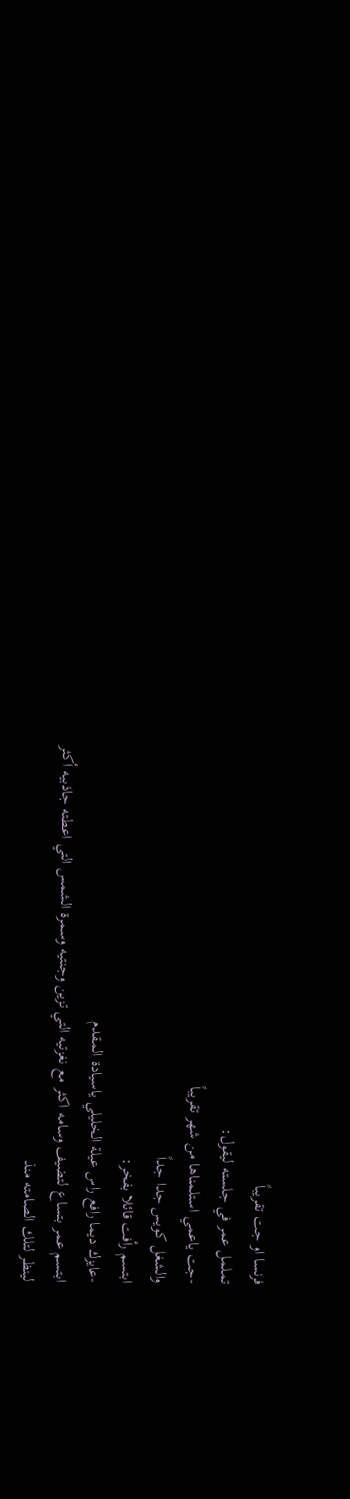فرنسا او جت تقريباً
تململ عمر في جلسته ليقول:
-جت ياعمي استلمناها من شهر تقريباً
والشغل كويس جدا جداً
ابتسم رأفت قائلا بفخر:
-عايزك ديما رافع راس عيلة الخليلي ياسيادة المقدم
ابتسم عمر بتساع لتضيف وسامه اكثر مع نغزتيه التي تزين وجنتيه وسمرة الشمس التي اعطته جاذبيه أكثر
لينظر لتلك الصامته منذ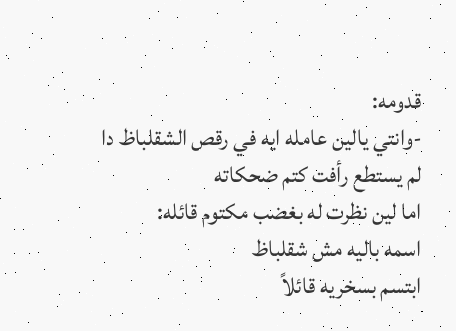قدومه:
-وانتي يالين عامله ايه في رقص الشقلباظ دا
لم يستطع رأفت كتم ضحكاته
اما لين نظرت له بغضب مكتوم قائله:
اسمه باليه مش شقلباظ
ابتسم بسخريه قائلاً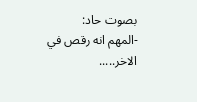بصوت حاد:
-المهم انه رقص في الاخر.....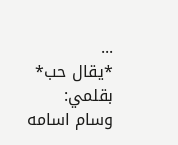...
*يقال حب*
بقلمي:
وسام اسامه